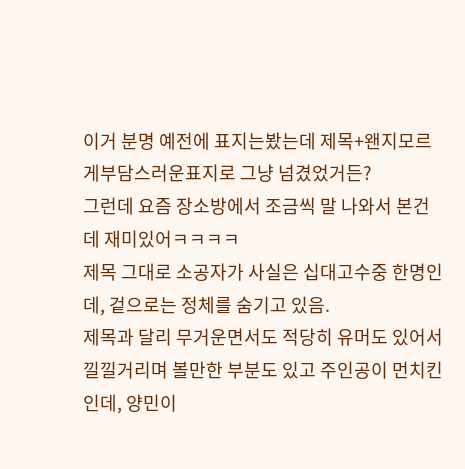이거 분명 예전에 표지는봤는데 제목+왠지모르게부담스러운표지로 그냥 넘겼었거든?
그런데 요즘 장소방에서 조금씩 말 나와서 본건데 재미있어ㅋㅋㅋㅋ
제목 그대로 소공자가 사실은 십대고수중 한명인데, 겉으로는 정체를 숨기고 있음.
제목과 달리 무거운면서도 적당히 유머도 있어서 낄낄거리며 볼만한 부분도 있고 주인공이 먼치킨인데, 양민이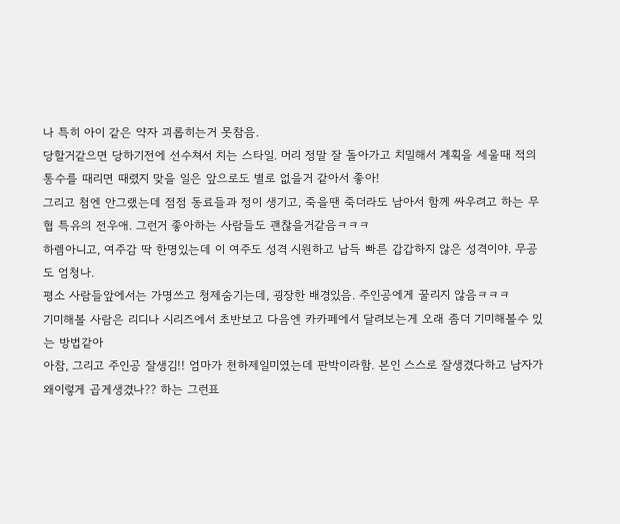나 특히 아이 같은 약자 괴롭히는거 못참음.
당할거같으면 당하기전에 선수쳐서 치는 스타일. 머리 정말 잘 돌아가고 치밀해서 계획을 세울때 적의 통수를 때리면 때렸지 맞을 일은 앞으로도 별로 없을거 같아서 좋아!
그리고 첨엔 안그랬는데 점점 동료들과 정이 생기고, 죽을땐 죽더라도 남아서 함께 싸우려고 하는 무협 특유의 전우애. 그런거 좋아하는 사람들도 괜찮을거같음ㅋㅋㅋ
하렘아니고, 여주감 딱 한명있는데 이 여주도 성격 시원하고 납득 빠른 갑갑하지 않은 성격이야. 무공도 엄청나.
평소 사람들앞에서는 가명쓰고 청제숨기는데, 굉장한 배경있음. 주인공에게 꿀리지 않음ㅋㅋㅋ
기미해볼 사람은 리디나 시리즈에서 초반보고 다음엔 카카페에서 달려보는게 오래 좀더 기미해볼수 있는 방법같아
아참, 그리고 주인공 잘생김!! 엄마가 천하제일미였는데 판박이라함. 본인 스스로 잘생겼다하고 남자가 왜이렇게 곱게생겼나?? 하는 그런표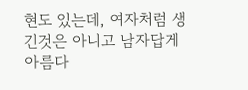현도 있는데, 여자처럼 생긴것은 아니고 남자답게 아름다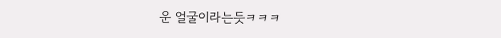운 얼굴이라는듯ㅋㅋㅋ